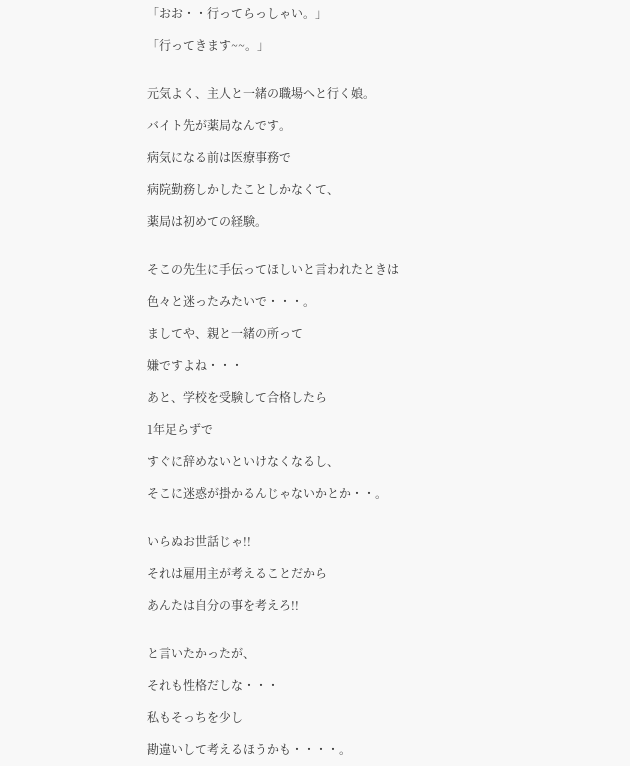「おお・・行ってらっしゃい。」

「行ってきます~~。」


元気よく、主人と一緒の職場へと行く娘。

バイト先が薬局なんです。

病気になる前は医療事務で

病院勤務しかしたことしかなくて、

薬局は初めての経験。


そこの先生に手伝ってほしいと言われたときは

色々と迷ったみたいで・・・。

ましてや、親と一緒の所って

嫌ですよね・・・

あと、学校を受験して合格したら

1年足らずで

すぐに辞めないといけなくなるし、

そこに迷惑が掛かるんじゃないかとか・・。


いらぬお世話じゃ!!

それは雇用主が考えることだから

あんたは自分の事を考えろ!!


と言いたかったが、

それも性格だしな・・・

私もそっちを少し

勘違いして考えるほうかも・・・・。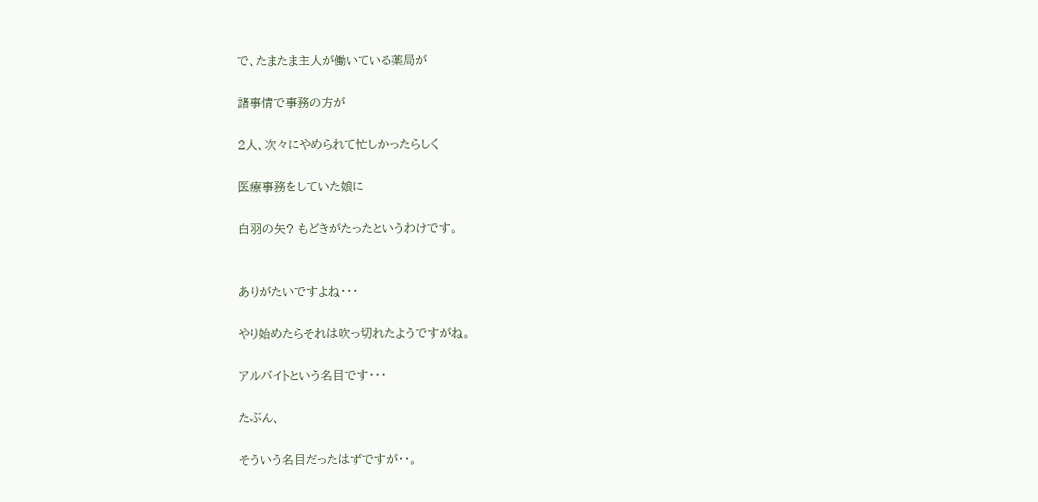で、たまたま主人が働いている薬局が

諸事情で事務の方が

2人、次々にやめられて忙しかったらしく

医療事務をしていた娘に

白羽の矢? もどきがたったというわけです。


ありがたいですよね・・・

やり始めたらそれは吹っ切れたようですがね。

アルバイトという名目です・・・

たぶん、

そういう名目だったはずですが・・。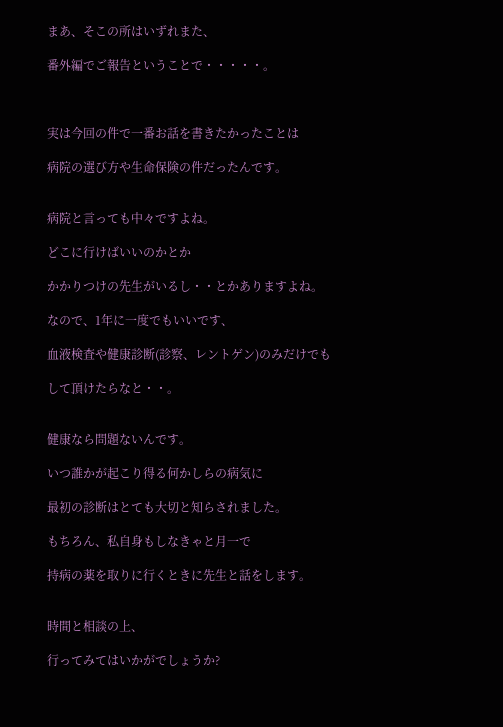まあ、そこの所はいずれまた、

番外編でご報告ということで・・・・・。



実は今回の件で一番お話を書きたかったことは

病院の選び方や生命保険の件だったんです。


病院と言っても中々ですよね。

どこに行けばいいのかとか

かかりつけの先生がいるし・・とかありますよね。

なので、1年に一度でもいいです、

血液検査や健康診断(診察、レントゲン)のみだけでも

して頂けたらなと・・。


健康なら問題ないんです。

いつ誰かが起こり得る何かしらの病気に

最初の診断はとても大切と知らされました。

もちろん、私自身もしなきゃと月一で

持病の薬を取りに行くときに先生と話をします。


時間と相談の上、

行ってみてはいかがでしょうか?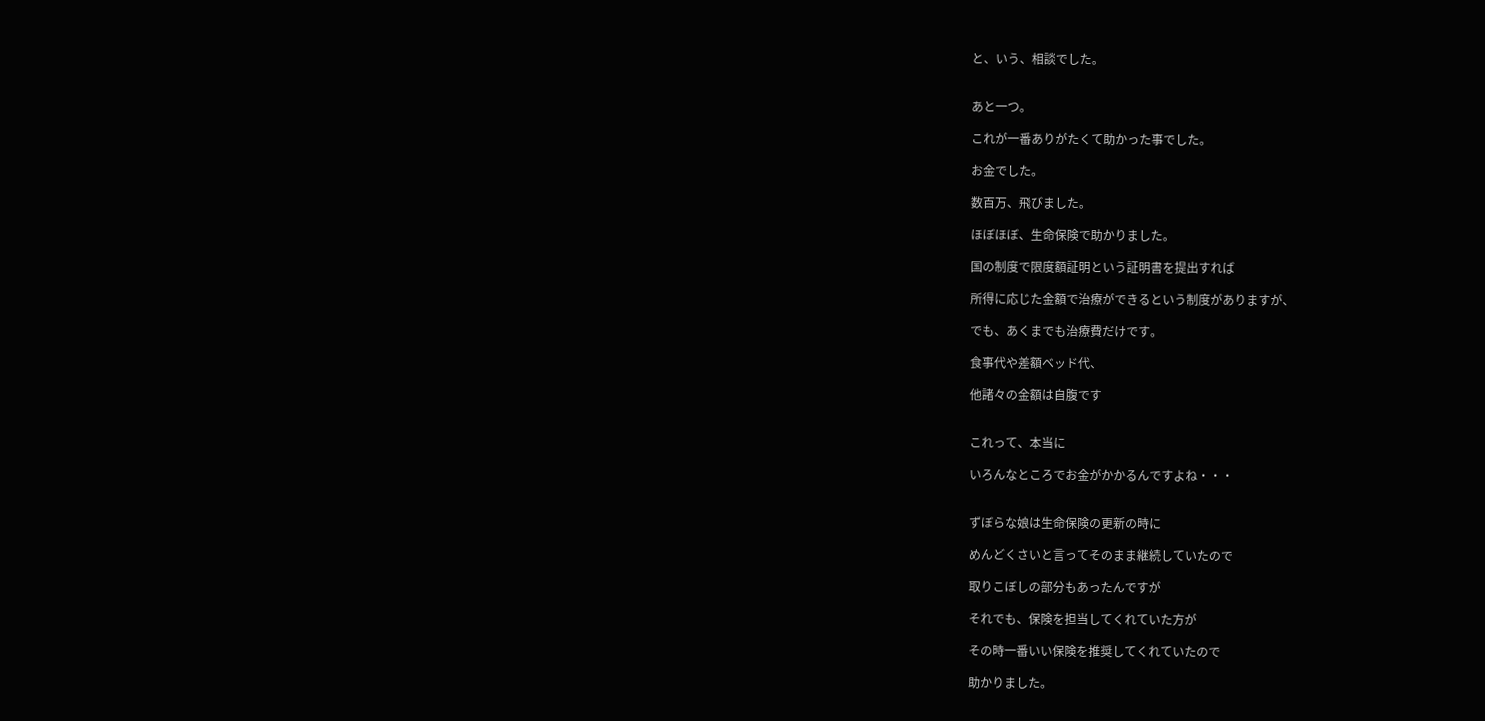と、いう、相談でした。


あと一つ。

これが一番ありがたくて助かった事でした。

お金でした。

数百万、飛びました。

ほぼほぼ、生命保険で助かりました。

国の制度で限度額証明という証明書を提出すれば

所得に応じた金額で治療ができるという制度がありますが、

でも、あくまでも治療費だけです。

食事代や差額ベッド代、

他諸々の金額は自腹です


これって、本当に

いろんなところでお金がかかるんですよね・・・


ずぼらな娘は生命保険の更新の時に

めんどくさいと言ってそのまま継続していたので

取りこぼしの部分もあったんですが

それでも、保険を担当してくれていた方が

その時一番いい保険を推奨してくれていたので

助かりました。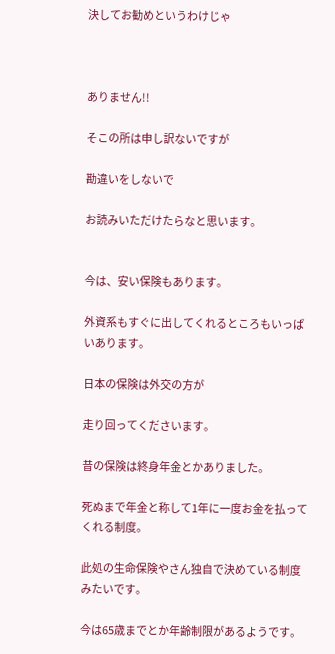決してお勧めというわけじゃ



ありません!!

そこの所は申し訳ないですが

勘違いをしないで

お読みいただけたらなと思います。


今は、安い保険もあります。

外資系もすぐに出してくれるところもいっぱいあります。

日本の保険は外交の方が

走り回ってくださいます。

昔の保険は終身年金とかありました。

死ぬまで年金と称して1年に一度お金を払ってくれる制度。

此処の生命保険やさん独自で決めている制度みたいです。

今は65歳までとか年齢制限があるようです。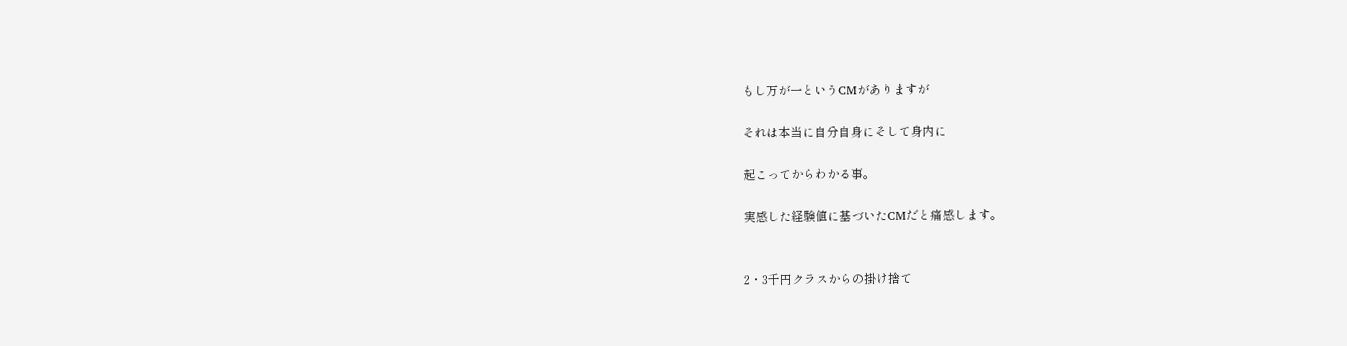もし万が一というCMがありますが

それは本当に自分自身にそして身内に

起こってからわかる事。

実感した経験値に基づいたCMだと痛感します。


2・3千円クラスからの掛け捨て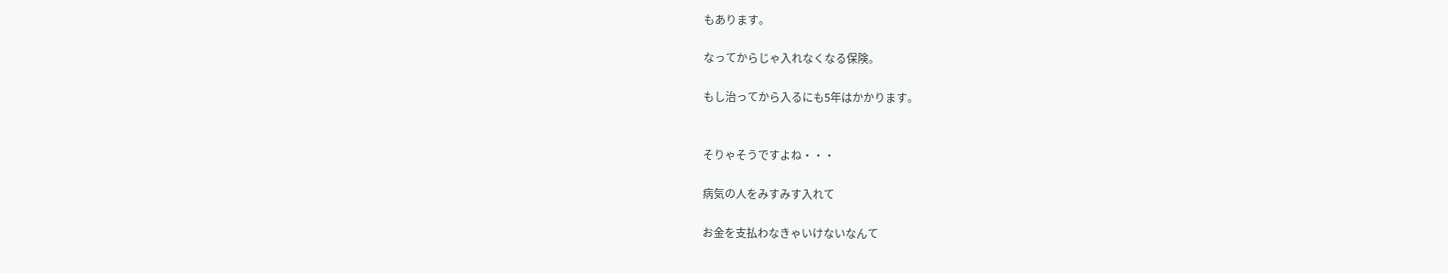もあります。

なってからじゃ入れなくなる保険。

もし治ってから入るにも5年はかかります。


そりゃそうですよね・・・

病気の人をみすみす入れて

お金を支払わなきゃいけないなんて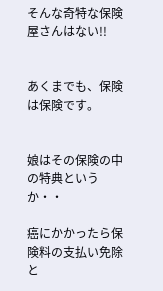そんな奇特な保険屋さんはない!!


あくまでも、保険は保険です。


娘はその保険の中の特典というか・・

癌にかかったら保険料の支払い免除と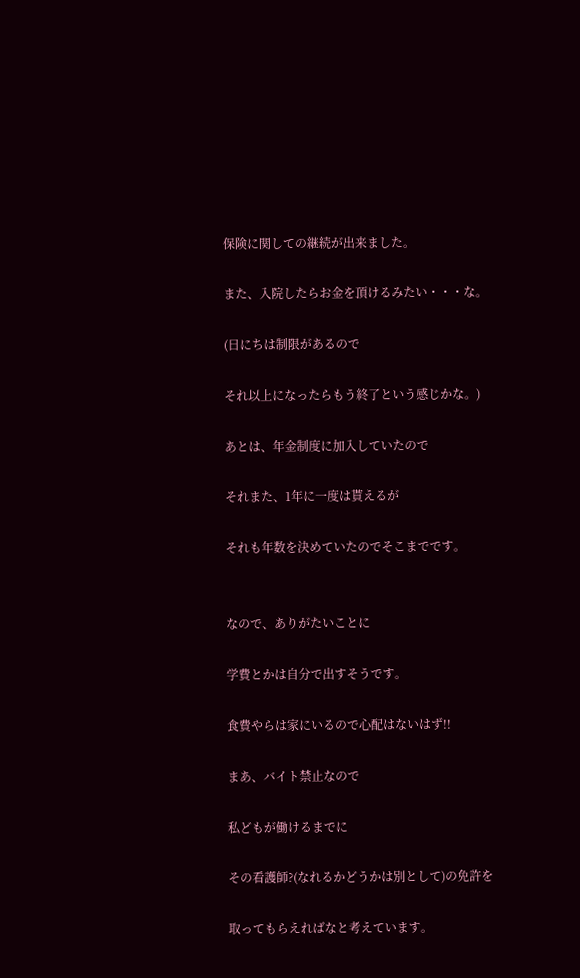保険に関しての継続が出来ました。

また、入院したらお金を頂けるみたい・・・な。

(日にちは制限があるので

それ以上になったらもう終了という感じかな。)

あとは、年金制度に加入していたので

それまた、1年に一度は貰えるが

それも年数を決めていたのでそこまでです。


なので、ありがたいことに

学費とかは自分で出すそうです。

食費やらは家にいるので心配はないはず!!

まあ、バイト禁止なので

私どもが働けるまでに

その看護師?(なれるかどうかは別として)の免許を

取ってもらえればなと考えています。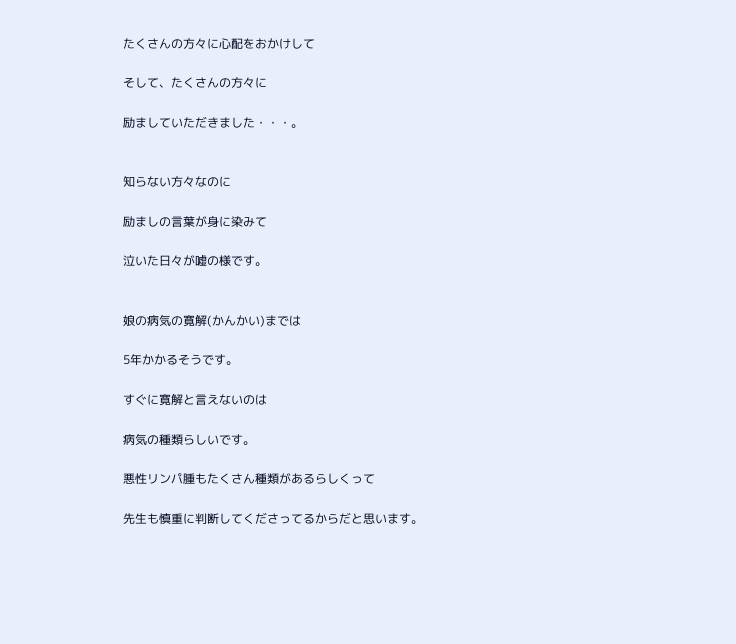たくさんの方々に心配をおかけして

そして、たくさんの方々に

励ましていただきました・・・。


知らない方々なのに

励ましの言葉が身に染みて

泣いた日々が嘘の様です。


娘の病気の寛解(かんかい)までは

5年かかるそうです。

すぐに寛解と言えないのは

病気の種類らしいです。

悪性リンパ腫もたくさん種類があるらしくって

先生も慎重に判断してくださってるからだと思います。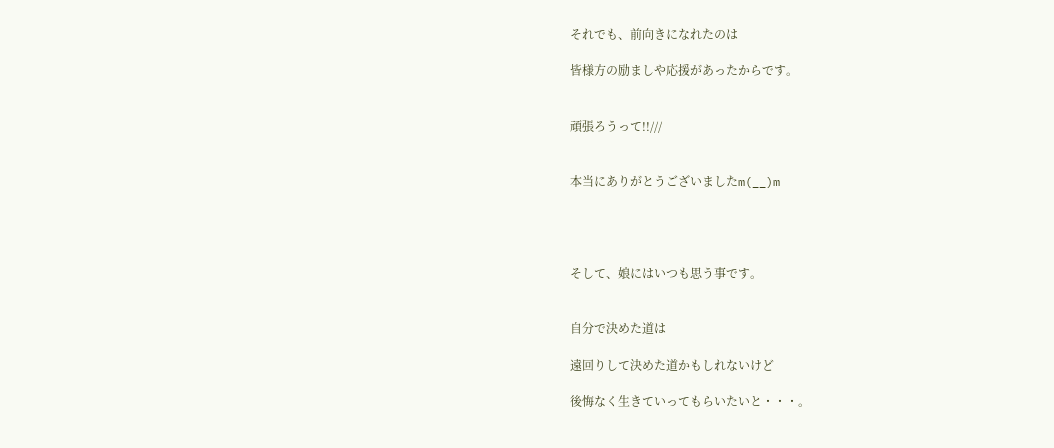それでも、前向きになれたのは

皆様方の励ましや応援があったからです。


頑張ろうって!!///


本当にありがとうございましたm(__)m




そして、娘にはいつも思う事です。


自分で決めた道は

遠回りして決めた道かもしれないけど

後悔なく生きていってもらいたいと・・・。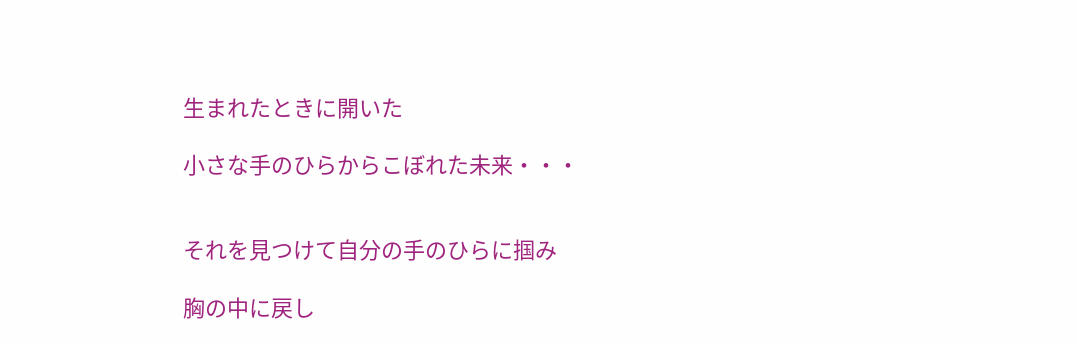生まれたときに開いた

小さな手のひらからこぼれた未来・・・


それを見つけて自分の手のひらに掴み

胸の中に戻し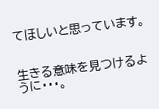てほしいと思っています。


生きる意味を見つけるように・・・。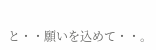と・・願いを込めて・・。